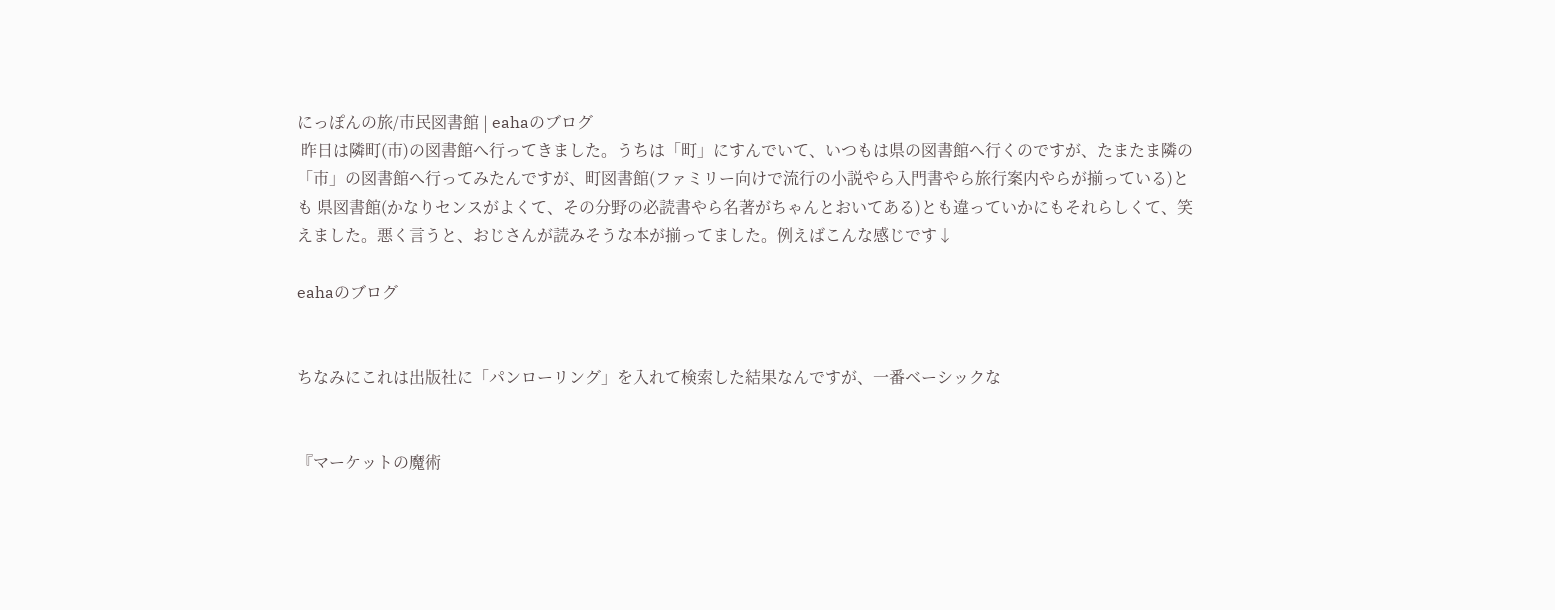にっぽんの旅/市民図書館 | eahaのブログ
 昨日は隣町(市)の図書館へ行ってきました。うちは「町」にすんでいて、いつもは県の図書館へ行くのですが、たまたま隣の「市」の図書館へ行ってみたんですが、町図書館(ファミリー向けで流行の小説やら入門書やら旅行案内やらが揃っている)とも 県図書館(かなりセンスがよくて、その分野の必読書やら名著がちゃんとおいてある)とも違っていかにもそれらしくて、笑えました。悪く言うと、おじさんが読みそうな本が揃ってました。例えばこんな感じです↓

eahaのブログ


ちなみにこれは出版社に「パンローリング」を入れて検索した結果なんですが、一番ベーシックな


『マーケットの魔術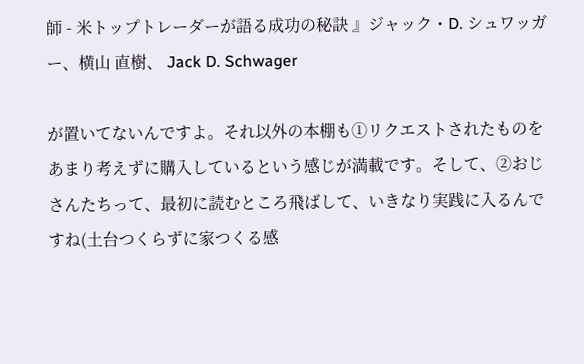師 - 米トップトレーダーが語る成功の秘訣 』ジャック・D. シュワッガー、横山 直樹、 Jack D. Schwager

が置いてないんですよ。それ以外の本棚も①リクエストされたものをあまり考えずに購入しているという感じが満載です。そして、②おじさんたちって、最初に読むところ飛ばして、いきなり実践に入るんですね(土台つくらずに家つくる感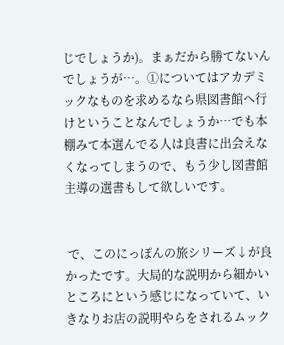じでしょうか)。まぁだから勝てないんでしょうが…。①についてはアカデミックなものを求めるなら県図書館へ行けということなんでしょうか…でも本棚みて本選んでる人は良書に出会えなくなってしまうので、もう少し図書館主導の選書もして欲しいです。


 で、このにっぽんの旅シリーズ↓が良かったです。大局的な説明から細かいところにという感じになっていて、いきなりお店の説明やらをされるムック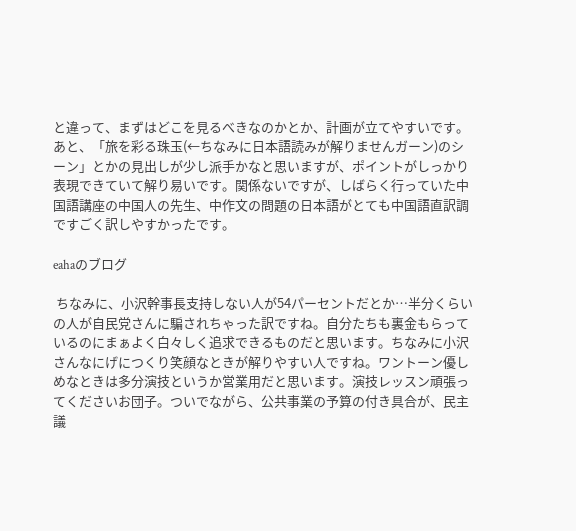と違って、まずはどこを見るべきなのかとか、計画が立てやすいです。あと、「旅を彩る珠玉(←ちなみに日本語読みが解りませんガーン)のシーン」とかの見出しが少し派手かなと思いますが、ポイントがしっかり表現できていて解り易いです。関係ないですが、しばらく行っていた中国語講座の中国人の先生、中作文の問題の日本語がとても中国語直訳調ですごく訳しやすかったです。

eahaのブログ

 ちなみに、小沢幹事長支持しない人が54パーセントだとか…半分くらいの人が自民党さんに騙されちゃった訳ですね。自分たちも裏金もらっているのにまぁよく白々しく追求できるものだと思います。ちなみに小沢さんなにげにつくり笑顔なときが解りやすい人ですね。ワントーン優しめなときは多分演技というか営業用だと思います。演技レッスン頑張ってくださいお団子。ついでながら、公共事業の予算の付き具合が、民主議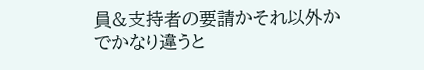員&支持者の要請かそれ以外かでかなり違うと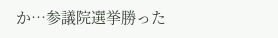か…参議院選挙勝った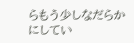らもう少しなだらかにしてい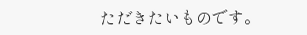ただきたいものです。